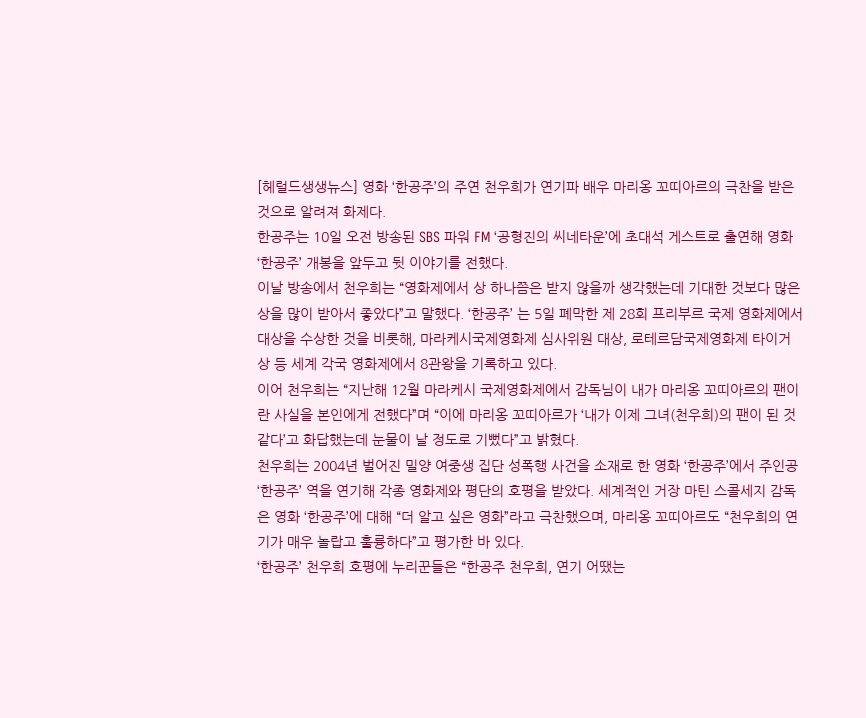[헤럴드생생뉴스] 영화 ‘한공주’의 주연 천우희가 연기파 배우 마리옹 꼬띠아르의 극찬을 받은 것으로 알려져 화제다.
한공주는 10일 오전 방송된 SBS 파워 FM ‘공형진의 씨네타운’에 초대석 게스트로 출연해 영화 ‘한공주’ 개봉을 앞두고 뒷 이야기를 전했다.
이날 방송에서 천우희는 “영화제에서 상 하나쯤은 받지 않을까 생각했는데 기대한 것보다 많은 상을 많이 받아서 좋았다”고 말했다. ‘한공주’ 는 5일 폐막한 제 28회 프리부르 국제 영화제에서 대상을 수상한 것을 비롯해, 마라케시국제영화제 심사위원 대상, 로테르담국제영화제 타이거상 등 세계 각국 영화제에서 8관왕을 기록하고 있다.
이어 천우희는 “지난해 12월 마라케시 국제영화제에서 감독님이 내가 마리옹 꼬띠아르의 팬이란 사실을 본인에게 전했다”며 “이에 마리옹 꼬띠아르가 ‘내가 이제 그녀(천우희)의 팬이 된 것 같다’고 화답했는데 눈물이 날 정도로 기뻤다”고 밝혔다.
천우희는 2004년 벌어진 밀양 여중생 집단 성폭행 사건을 소재로 한 영화 ‘한공주’에서 주인공 ‘한공주’ 역을 연기해 각종 영화제와 평단의 호평을 받았다. 세계적인 거장 마틴 스콜세지 감독은 영화 ‘한공주’에 대해 “더 알고 싶은 영화”라고 극찬했으며, 마리옹 꼬띠아르도 “천우희의 연기가 매우 놀랍고 훌륭하다”고 평가한 바 있다.
‘한공주’ 천우희 호평에 누리꾼들은 “한공주 천우희, 연기 어땠는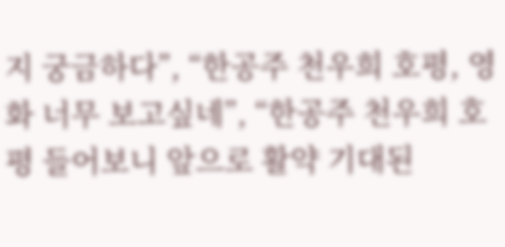지 궁금하다”, “한공주 천우희 호평, 영화 너무 보고싶네”, “한공주 천우희 호평 들어보니 앞으로 활약 기대된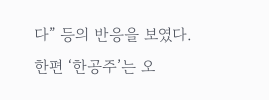다” 등의 반응을 보였다.
한편 ‘한공주’는 오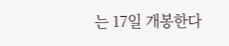는 17일 개봉한다